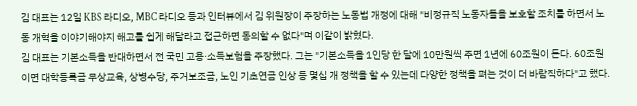김 대표는 12일 KBS 라디오, MBC 라디오 등과 인터뷰에서 김 위원장이 주장하는 노동법 개정에 대해 "비정규직 노동자들을 보호할 조치를 하면서 노동 개혁을 이야기해야지 해고를 쉽게 해달라고 접근하면 동의할 수 없다"며 이같이 밝혔다.
김 대표는 기본소득을 반대하면서 전 국민 고용·소득보험을 주장했다. 그는 "기본소득을 1인당 한 달에 10만원씩 주면 1년에 60조원이 든다. 60조원이면 대학등록금 무상교육, 상병수당, 주거보조금, 노인 기초연금 인상 등 몇십 개 정책을 할 수 있는데 다양한 정책을 펴는 것이 더 바람직하다"고 했다.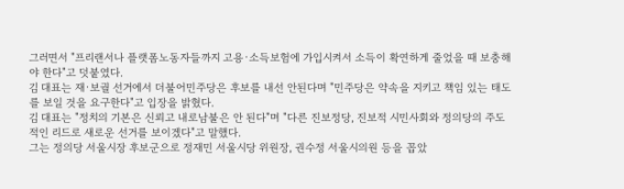그러면서 "프리랜서나 플랫폼노동자들까지 고용·소득보험에 가입시켜서 소득이 확연하게 줄었을 때 보충해야 한다"고 덧붙였다.
김 대표는 재·보궐 선거에서 더불어민주당은 후보를 내선 안된다며 "민주당은 약속을 지키고 책임 있는 태도를 보일 것을 요구한다"고 입장을 밝혔다.
김 대표는 "정치의 기본은 신뢰고 내로남불은 안 된다"며 "다른 진보정당, 진보적 시민사회와 정의당의 주도적인 리드로 새로운 선거를 보이겠다"고 말했다.
그는 정의당 서울시장 후보군으로 정재민 서울시당 위원장, 권수정 서울시의원 등을 꼽았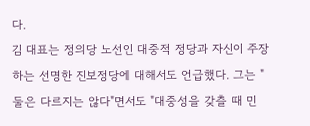다.
김 대표는 정의당 노선인 대중적 정당과 자신이 주장하는 선명한 진보정당에 대해서도 언급했다. 그는 "둘은 다르지는 않다"면서도 "대중성을 갖츨 때 민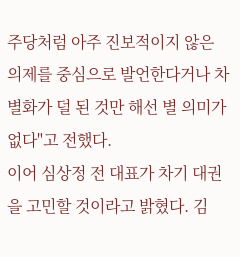주당처럼 아주 진보적이지 않은 의제를 중심으로 발언한다거나 차별화가 덜 된 것만 해선 별 의미가 없다"고 전했다.
이어 심상정 전 대표가 차기 대권을 고민할 것이라고 밝혔다. 김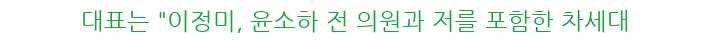대표는 "이정미, 윤소하 전 의원과 저를 포함한 차세대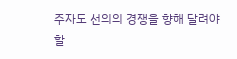주자도 선의의 경쟁을 향해 달려야 할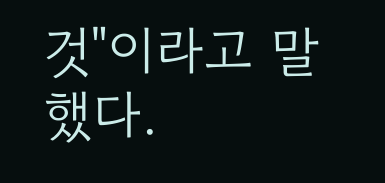것"이라고 말했다.